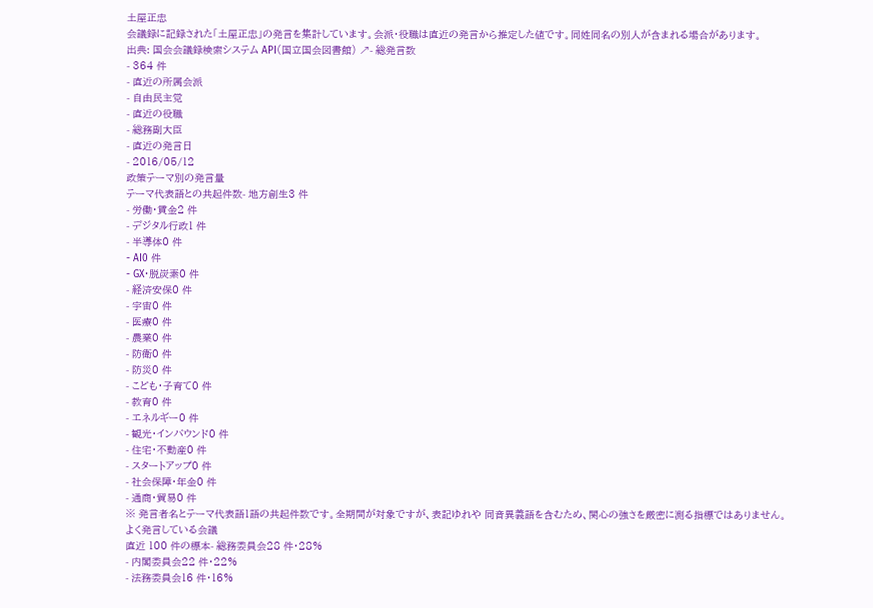土屋正忠
会議録に記録された「土屋正忠」の発言を集計しています。会派・役職は直近の発言から推定した値です。同姓同名の別人が含まれる場合があります。
出典: 国会会議録検索システム API(国立国会図書館) ↗- 総発言数
- 364 件
- 直近の所属会派
- 自由民主党
- 直近の役職
- 総務副大臣
- 直近の発言日
- 2016/05/12
政策テーマ別の発言量
テーマ代表語との共起件数- 地方創生3 件
- 労働・賃金2 件
- デジタル行政1 件
- 半導体0 件
- AI0 件
- GX・脱炭素0 件
- 経済安保0 件
- 宇宙0 件
- 医療0 件
- 農業0 件
- 防衛0 件
- 防災0 件
- こども・子育て0 件
- 教育0 件
- エネルギー0 件
- 観光・インバウンド0 件
- 住宅・不動産0 件
- スタートアップ0 件
- 社会保障・年金0 件
- 通商・貿易0 件
※ 発言者名とテーマ代表語1語の共起件数です。全期間が対象ですが、表記ゆれや 同音異義語を含むため、関心の強さを厳密に測る指標ではありません。
よく発言している会議
直近 100 件の標本- 総務委員会28 件・28%
- 内閣委員会22 件・22%
- 法務委員会16 件・16%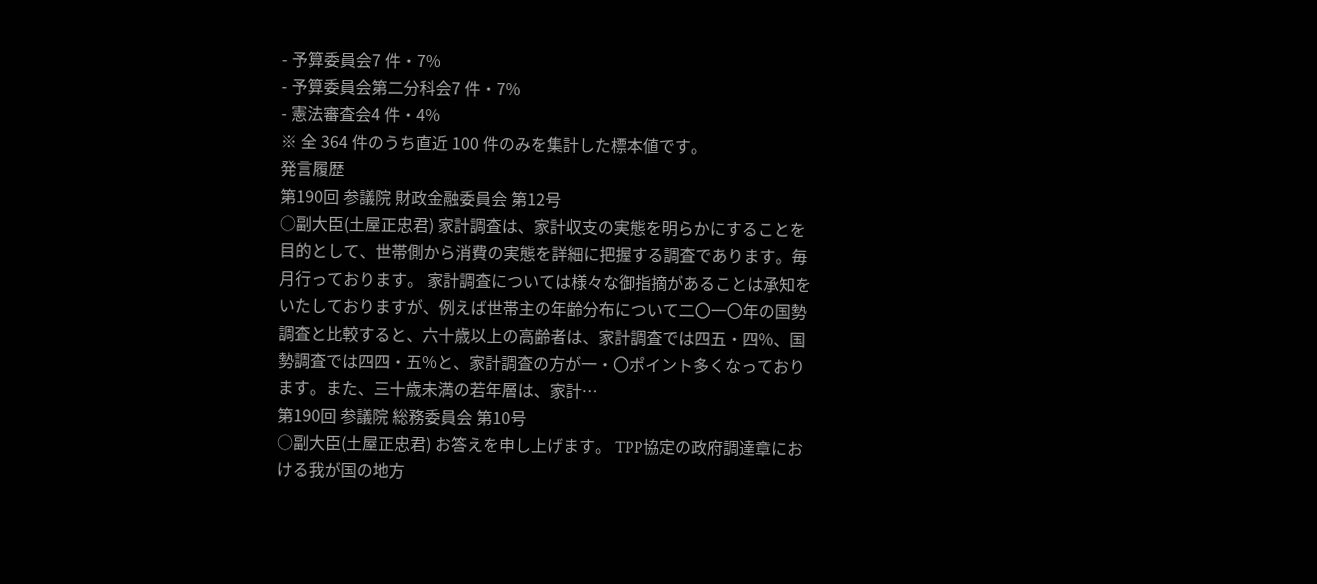- 予算委員会7 件・7%
- 予算委員会第二分科会7 件・7%
- 憲法審査会4 件・4%
※ 全 364 件のうち直近 100 件のみを集計した標本値です。
発言履歴
第190回 参議院 財政金融委員会 第12号
○副大臣(土屋正忠君) 家計調査は、家計収支の実態を明らかにすることを目的として、世帯側から消費の実態を詳細に把握する調査であります。毎月行っております。 家計調査については様々な御指摘があることは承知をいたしておりますが、例えば世帯主の年齢分布について二〇一〇年の国勢調査と比較すると、六十歳以上の高齢者は、家計調査では四五・四%、国勢調査では四四・五%と、家計調査の方が一・〇ポイント多くなっております。また、三十歳未満の若年層は、家計…
第190回 参議院 総務委員会 第10号
○副大臣(土屋正忠君) お答えを申し上げます。 TPP協定の政府調達章における我が国の地方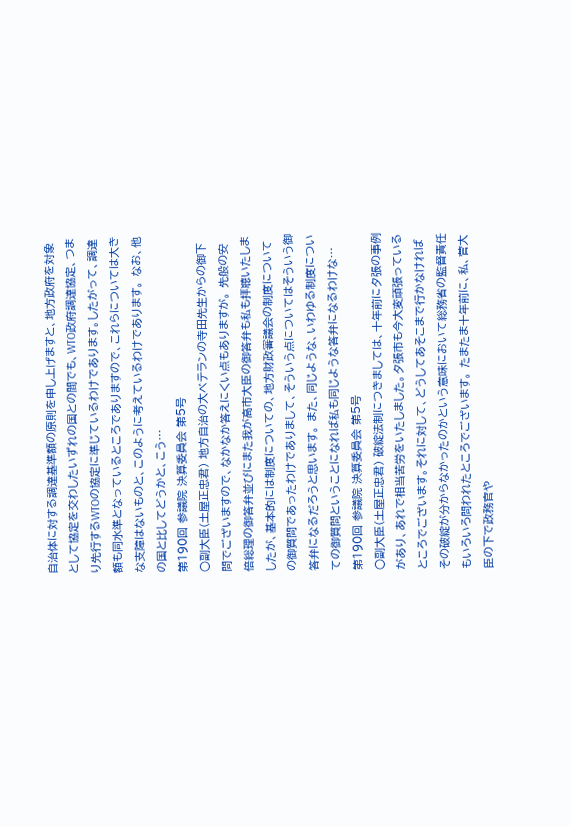自治体に対する調達基準額の原則を申し上げますと、地方政府を対象として協定を交わしたいずれの国との間でも、WTO政府調達協定、つまり先行するWTOの協定に準じているわけであります。したがって、調達額も同水準となっているところでありますので、これらについては大きな支障はないものと、このように考えているわけであります。 なお、他の国と比してどうかと、こう…
第190回 参議院 決算委員会 第5号
○副大臣(土屋正忠君) 地方自治の大ベテランの寺田先生からの御下問でございますので、なかなか答えにくい点もありますが。 先般の安倍総理の御答弁並びにまた我が高市大臣の御答弁も私も拝聴いたしましたが、基本的には制度についての、地方財政審議会の制度についての御質問であったわけでありまして、そういう点についてはそういう御答弁になるだろうと思います。 また、同じような、いわゆる制度についての御質問ということになれば私も同じような答弁になるわけな…
第190回 参議院 決算委員会 第5号
○副大臣(土屋正忠君) 破綻法制につきましては、十年前に夕張の事例があり、あれで相当苦労をいたしました。夕張市も今大変頑張っているところでございます。それに対して、どうしてあそこまで行かなければその破綻が分からなかったのかという意味において総務省の監督責任もいろいろ問われたところでございます。 たまたま十年前に、私、菅大臣の下で政務官や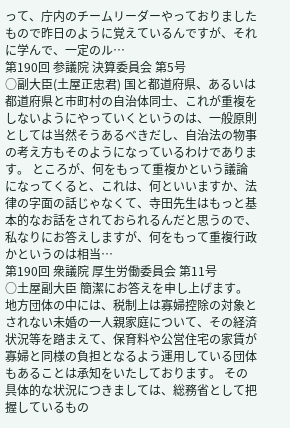って、庁内のチームリーダーやっておりましたもので昨日のように覚えているんですが、それに学んで、一定のル…
第190回 参議院 決算委員会 第5号
○副大臣(土屋正忠君) 国と都道府県、あるいは都道府県と市町村の自治体同士、これが重複をしないようにやっていくというのは、一般原則としては当然そうあるべきだし、自治法の物事の考え方もそのようになっているわけであります。 ところが、何をもって重複かという議論になってくると、これは、何といいますか、法律の字面の話じゃなくて、寺田先生はもっと基本的なお話をされておられるんだと思うので、私なりにお答えしますが、何をもって重複行政かというのは相当…
第190回 衆議院 厚生労働委員会 第11号
○土屋副大臣 簡潔にお答えを申し上げます。 地方団体の中には、税制上は寡婦控除の対象とされない未婚の一人親家庭について、その経済状況等を踏まえて、保育料や公営住宅の家賃が寡婦と同様の負担となるよう運用している団体もあることは承知をいたしております。 その具体的な状況につきましては、総務省として把握しているもの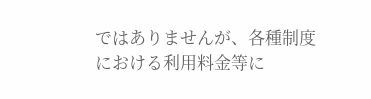ではありませんが、各種制度における利用料金等に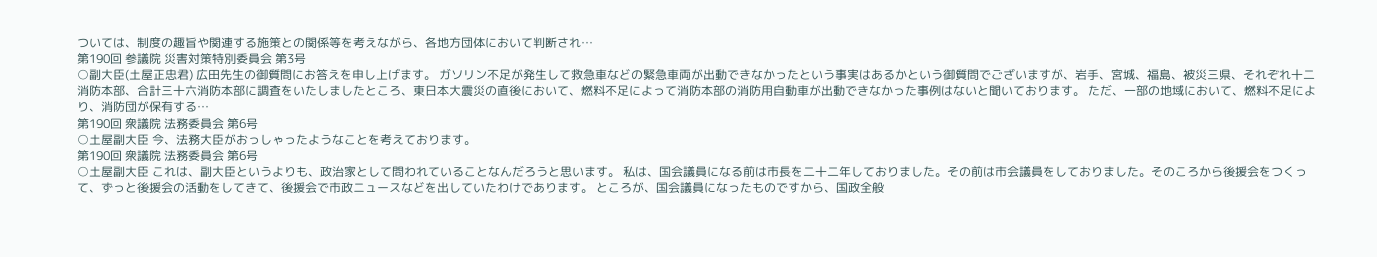ついては、制度の趣旨や関連する施策との関係等を考えながら、各地方団体において判断され…
第190回 参議院 災害対策特別委員会 第3号
○副大臣(土屋正忠君) 広田先生の御質問にお答えを申し上げます。 ガソリン不足が発生して救急車などの緊急車両が出動できなかったという事実はあるかという御質問でございますが、岩手、宮城、福島、被災三県、それぞれ十二消防本部、合計三十六消防本部に調査をいたしましたところ、東日本大震災の直後において、燃料不足によって消防本部の消防用自動車が出動できなかった事例はないと聞いております。 ただ、一部の地域において、燃料不足により、消防団が保有する…
第190回 衆議院 法務委員会 第6号
○土屋副大臣 今、法務大臣がおっしゃったようなことを考えております。
第190回 衆議院 法務委員会 第6号
○土屋副大臣 これは、副大臣というよりも、政治家として問われていることなんだろうと思います。 私は、国会議員になる前は市長を二十二年しておりました。その前は市会議員をしておりました。そのころから後援会をつくって、ずっと後援会の活動をしてきて、後援会で市政ニュースなどを出していたわけであります。 ところが、国会議員になったものですから、国政全般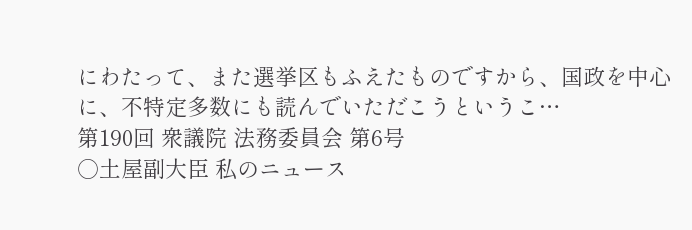にわたって、また選挙区もふえたものですから、国政を中心に、不特定多数にも読んでいただこうというこ…
第190回 衆議院 法務委員会 第6号
○土屋副大臣 私のニュース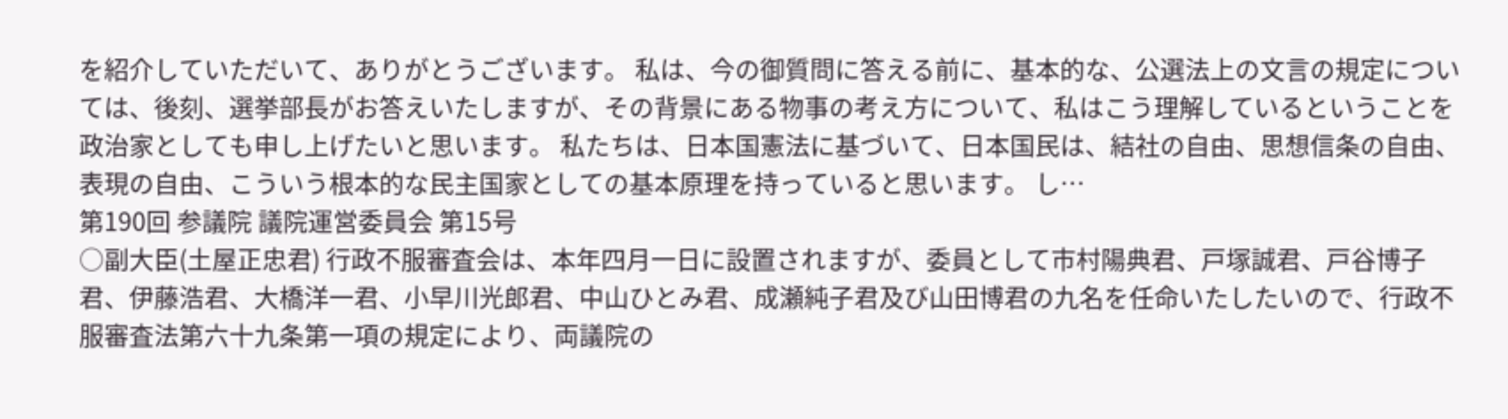を紹介していただいて、ありがとうございます。 私は、今の御質問に答える前に、基本的な、公選法上の文言の規定については、後刻、選挙部長がお答えいたしますが、その背景にある物事の考え方について、私はこう理解しているということを政治家としても申し上げたいと思います。 私たちは、日本国憲法に基づいて、日本国民は、結社の自由、思想信条の自由、表現の自由、こういう根本的な民主国家としての基本原理を持っていると思います。 し…
第190回 参議院 議院運営委員会 第15号
○副大臣(土屋正忠君) 行政不服審査会は、本年四月一日に設置されますが、委員として市村陽典君、戸塚誠君、戸谷博子君、伊藤浩君、大橋洋一君、小早川光郎君、中山ひとみ君、成瀬純子君及び山田博君の九名を任命いたしたいので、行政不服審査法第六十九条第一項の規定により、両議院の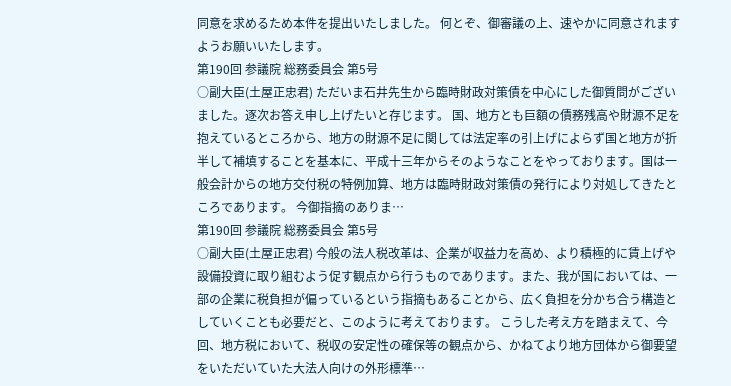同意を求めるため本件を提出いたしました。 何とぞ、御審議の上、速やかに同意されますようお願いいたします。
第190回 参議院 総務委員会 第5号
○副大臣(土屋正忠君) ただいま石井先生から臨時財政対策債を中心にした御質問がございました。逐次お答え申し上げたいと存じます。 国、地方とも巨額の債務残高や財源不足を抱えているところから、地方の財源不足に関しては法定率の引上げによらず国と地方が折半して補填することを基本に、平成十三年からそのようなことをやっております。国は一般会計からの地方交付税の特例加算、地方は臨時財政対策債の発行により対処してきたところであります。 今御指摘のありま…
第190回 参議院 総務委員会 第5号
○副大臣(土屋正忠君) 今般の法人税改革は、企業が収益力を高め、より積極的に賃上げや設備投資に取り組むよう促す観点から行うものであります。また、我が国においては、一部の企業に税負担が偏っているという指摘もあることから、広く負担を分かち合う構造としていくことも必要だと、このように考えております。 こうした考え方を踏まえて、今回、地方税において、税収の安定性の確保等の観点から、かねてより地方団体から御要望をいただいていた大法人向けの外形標準…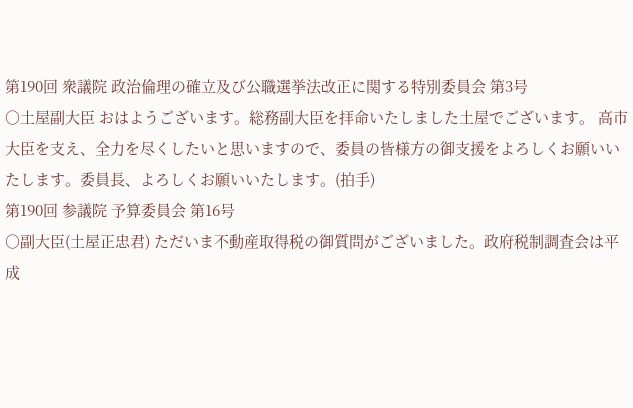第190回 衆議院 政治倫理の確立及び公職選挙法改正に関する特別委員会 第3号
○土屋副大臣 おはようございます。総務副大臣を拝命いたしました土屋でございます。 高市大臣を支え、全力を尽くしたいと思いますので、委員の皆様方の御支援をよろしくお願いいたします。委員長、よろしくお願いいたします。(拍手)
第190回 参議院 予算委員会 第16号
○副大臣(土屋正忠君) ただいま不動産取得税の御質問がございました。政府税制調査会は平成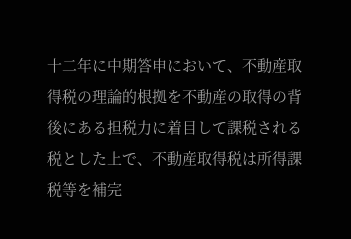十二年に中期答申において、不動産取得税の理論的根拠を不動産の取得の背後にある担税力に着目して課税される税とした上で、不動産取得税は所得課税等を補完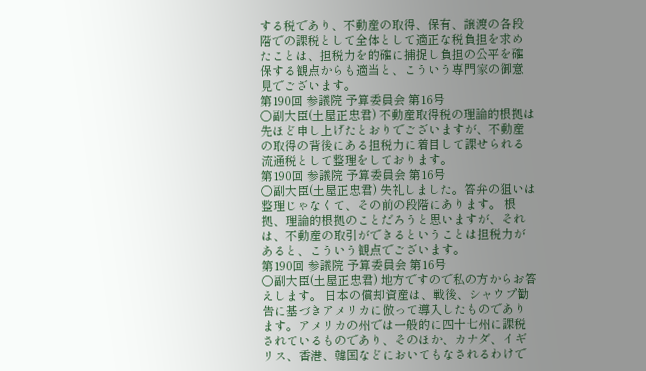する税であり、不動産の取得、保有、譲渡の各段階での課税として全体として適正な税負担を求めたことは、担税力を的確に捕捉し負担の公平を確保する観点からも適当と、こういう専門家の御意見でございます。
第190回 参議院 予算委員会 第16号
○副大臣(土屋正忠君) 不動産取得税の理論的根拠は先ほど申し上げたとおりでございますが、不動産の取得の背後にある担税力に着目して課せられる流通税として整理をしております。
第190回 参議院 予算委員会 第16号
○副大臣(土屋正忠君) 失礼しました。答弁の狙いは整理じゃなくて、その前の段階にあります。 根拠、理論的根拠のことだろうと思いますが、それは、不動産の取引ができるということは担税力があると、こういう観点でございます。
第190回 参議院 予算委員会 第16号
○副大臣(土屋正忠君) 地方ですので私の方からお答えします。 日本の償却資産は、戦後、シャウプ勧告に基づきアメリカに倣って導入したものであります。アメリカの州では一般的に四十七州に課税されているものであり、そのほか、カナダ、イギリス、香港、韓国などにおいてもなされるわけで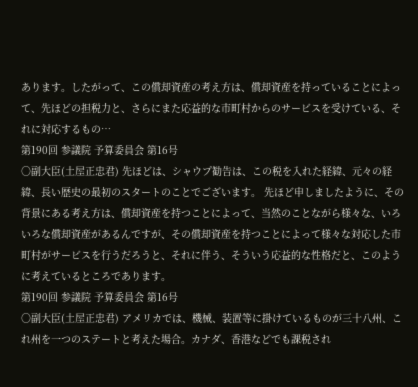あります。したがって、この償却資産の考え方は、償却資産を持っていることによって、先ほどの担税力と、さらにまた応益的な市町村からのサービスを受けている、それに対応するもの…
第190回 参議院 予算委員会 第16号
○副大臣(土屋正忠君) 先ほどは、シャウプ勧告は、この税を入れた経緯、元々の経緯、長い歴史の最初のスタートのことでございます。 先ほど申しましたように、その背景にある考え方は、償却資産を持つことによって、当然のことながら様々な、いろいろな償却資産があるんですが、その償却資産を持つことによって様々な対応した市町村がサービスを行うだろうと、それに伴う、そういう応益的な性格だと、このように考えているところであります。
第190回 参議院 予算委員会 第16号
○副大臣(土屋正忠君) アメリカでは、機械、装置等に掛けているものが三十八州、これ州を一つのステートと考えた場合。カナダ、香港などでも課税され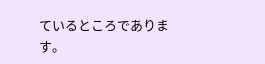ているところであります。